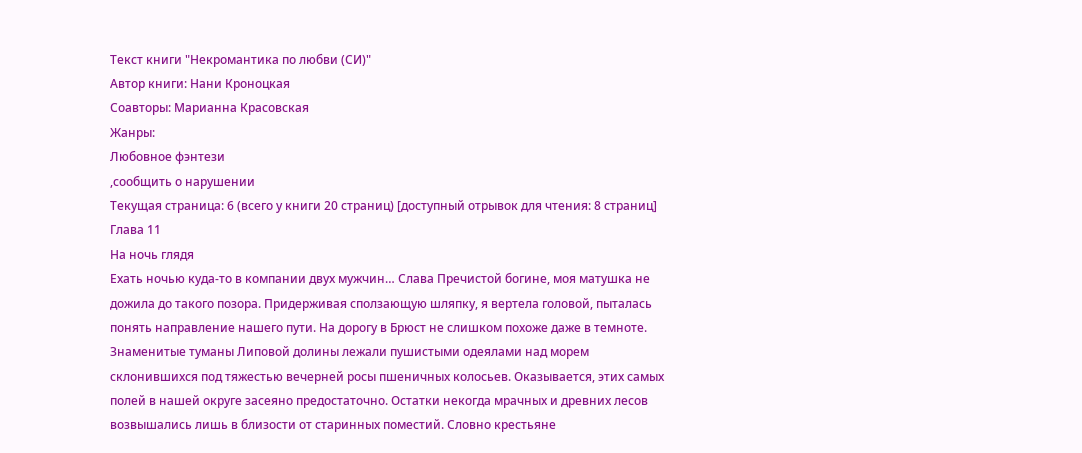Текст книги "Некромантика по любви (СИ)"
Автор книги: Нани Кроноцкая
Соавторы: Марианна Красовская
Жанры:
Любовное фэнтези
,сообщить о нарушении
Текущая страница: 6 (всего у книги 20 страниц) [доступный отрывок для чтения: 8 страниц]
Глава 11
На ночь глядя
Ехать ночью куда-то в компании двух мужчин… Слава Пречистой богине, моя матушка не дожила до такого позора. Придерживая сползающую шляпку, я вертела головой, пыталась понять направление нашего пути. На дорогу в Брюст не слишком похоже даже в темноте.
Знаменитые туманы Липовой долины лежали пушистыми одеялами над морем склонившихся под тяжестью вечерней росы пшеничных колосьев. Оказывается, этих самых полей в нашей округе засеяно предостаточно. Остатки некогда мрачных и древних лесов возвышались лишь в близости от старинных поместий. Словно крестьяне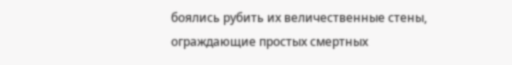боялись рубить их величественные стены, ограждающие простых смертных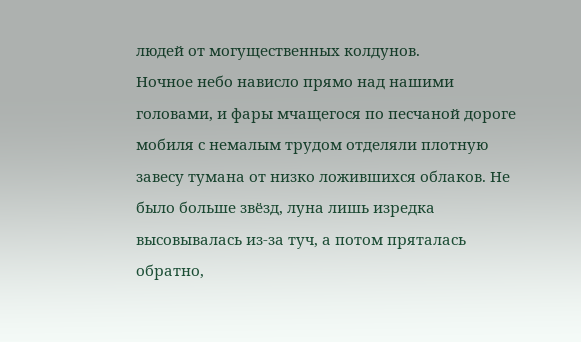людей от могущественных колдунов.
Ночное небо нависло прямо над нашими головами, и фары мчащегося по песчаной дороге мобиля с немалым трудом отделяли плотную завесу тумана от низко ложившихся облаков. Не было больше звёзд, луна лишь изредка высовывалась из-за туч, а потом пряталась обратно,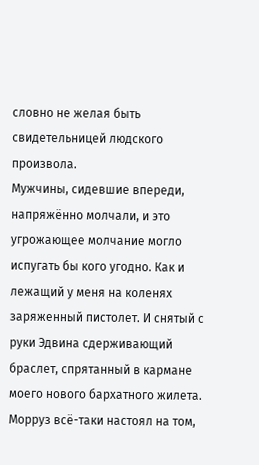словно не желая быть свидетельницей людского произвола.
Мужчины, сидевшие впереди, напряжённо молчали, и это угрожающее молчание могло испугать бы кого угодно. Как и лежащий у меня на коленях заряженный пистолет. И снятый с руки Эдвина сдерживающий браслет, спрятанный в кармане моего нового бархатного жилета. Морруз всё-таки настоял на том,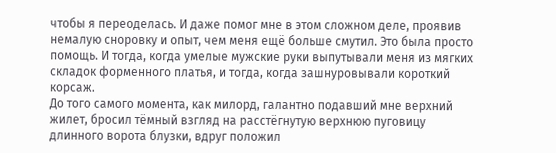чтобы я переоделась. И даже помог мне в этом сложном деле, проявив немалую сноровку и опыт, чем меня ещё больше смутил. Это была просто помощь. И тогда, когда умелые мужские руки выпутывали меня из мягких складок форменного платья, и тогда, когда зашнуровывали короткий корсаж.
До того самого момента, как милорд, галантно подавший мне верхний жилет, бросил тёмный взгляд на расстёгнутую верхнюю пуговицу длинного ворота блузки, вдруг положил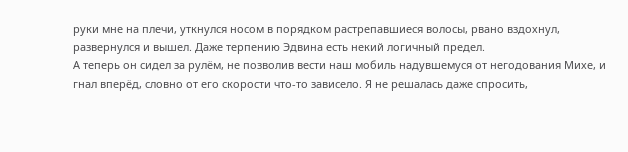руки мне на плечи, уткнулся носом в порядком растрепавшиеся волосы, рвано вздохнул, развернулся и вышел. Даже терпению Эдвина есть некий логичный предел.
А теперь он сидел за рулём, не позволив вести наш мобиль надувшемуся от негодования Михе, и гнал вперёд, словно от его скорости что-то зависело. Я не решалась даже спросить,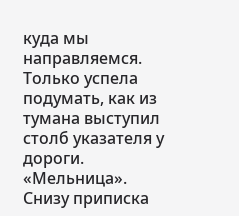куда мы направляемся. Только успела подумать, как из тумана выступил столб указателя у дороги.
«Мельница».
Снизу приписка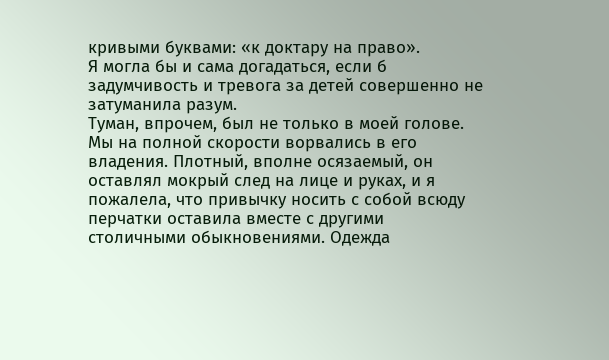кривыми буквами: «к доктару на право».
Я могла бы и сама догадаться, если б задумчивость и тревога за детей совершенно не затуманила разум.
Туман, впрочем, был не только в моей голове. Мы на полной скорости ворвались в его владения. Плотный, вполне осязаемый, он оставлял мокрый след на лице и руках, и я пожалела, что привычку носить с собой всюду перчатки оставила вместе с другими столичными обыкновениями. Одежда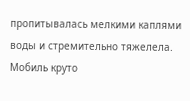пропитывалась мелкими каплями воды и стремительно тяжелела.
Мобиль круто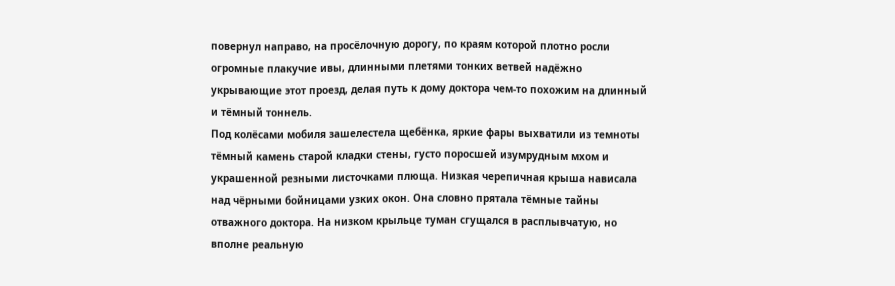повернул направо, на просёлочную дорогу, по краям которой плотно росли огромные плакучие ивы, длинными плетями тонких ветвей надёжно укрывающие этот проезд, делая путь к дому доктора чем-то похожим на длинный и тёмный тоннель.
Под колёсами мобиля зашелестела щебёнка, яркие фары выхватили из темноты тёмный камень старой кладки стены, густо поросшей изумрудным мхом и украшенной резными листочками плюща. Низкая черепичная крыша нависала над чёрными бойницами узких окон. Она словно прятала тёмные тайны отважного доктора. На низком крыльце туман сгущался в расплывчатую, но вполне реальную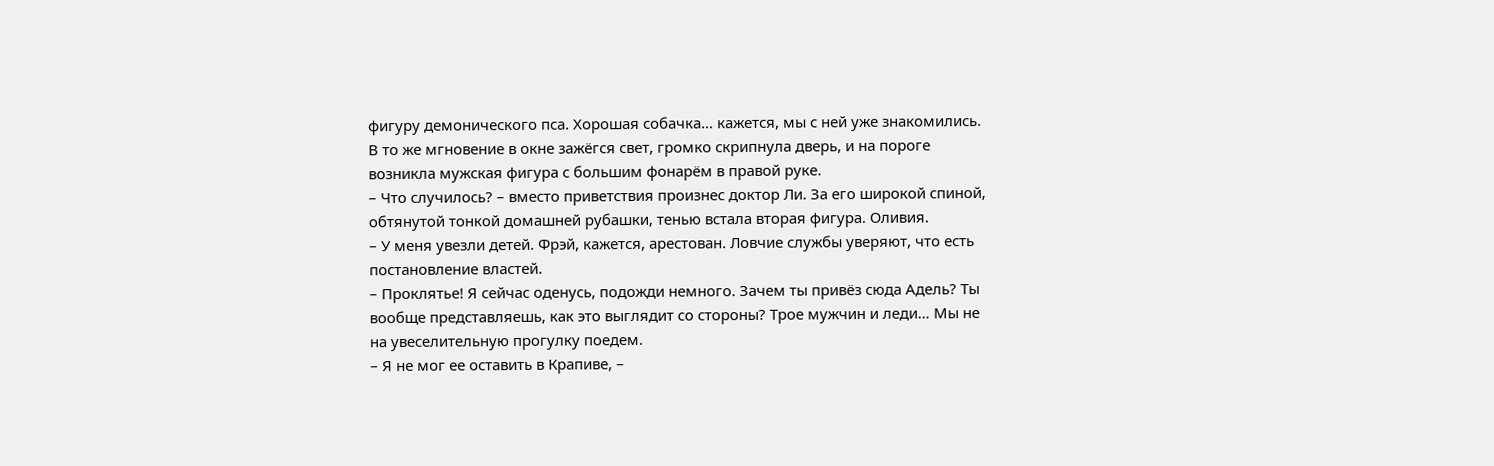фигуру демонического пса. Хорошая собачка… кажется, мы с ней уже знакомились.
В то же мгновение в окне зажёгся свет, громко скрипнула дверь, и на пороге возникла мужская фигура с большим фонарём в правой руке.
– Что случилось? – вместо приветствия произнес доктор Ли. За его широкой спиной, обтянутой тонкой домашней рубашки, тенью встала вторая фигура. Оливия.
– У меня увезли детей. Фрэй, кажется, арестован. Ловчие службы уверяют, что есть постановление властей.
– Проклятье! Я сейчас оденусь, подожди немного. Зачем ты привёз сюда Адель? Ты вообще представляешь, как это выглядит со стороны? Трое мужчин и леди… Мы не на увеселительную прогулку поедем.
– Я не мог ее оставить в Крапиве, –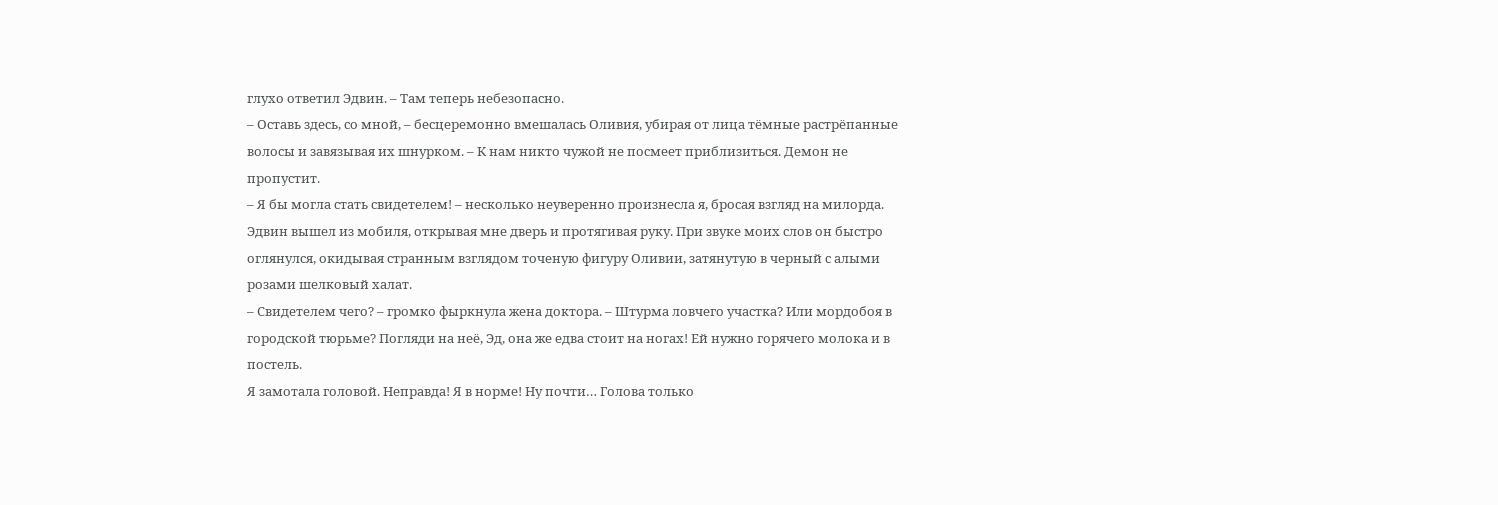глухо ответил Эдвин. – Там теперь небезопасно.
– Оставь здесь, со мной, – бесцеремонно вмешалась Оливия, убирая от лица тёмные растрёпанные волосы и завязывая их шнурком. – К нам никто чужой не посмеет приблизиться. Демон не пропустит.
– Я бы могла стать свидетелем! – несколько неуверенно произнесла я, бросая взгляд на милорда.
Эдвин вышел из мобиля, открывая мне дверь и протягивая руку. При звуке моих слов он быстро оглянулся, окидывая странным взглядом точеную фигуру Оливии, затянутую в черный с алыми розами шелковый халат.
– Свидетелем чего? – громко фыркнула жена доктора. – Штурма ловчего участка? Или мордобоя в городской тюрьме? Погляди на неё, Эд, она же едва стоит на ногах! Ей нужно горячего молока и в постель.
Я замотала головой. Неправда! Я в норме! Ну почти… Голова только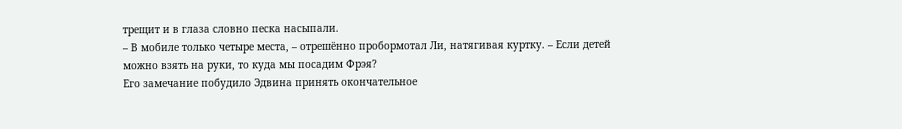трещит и в глаза словно песка насыпали.
– В мобиле только четыре места, – отрешённо пробормотал Ли, натягивая куртку. – Если детей можно взять на руки, то куда мы посадим Фрэя?
Его замечание побудило Эдвина принять окончательное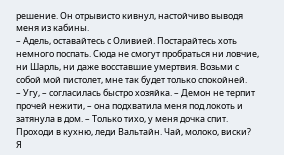решение. Он отрывисто кивнул, настойчиво выводя меня из кабины.
– Адель, оставайтесь с Оливией. Постарайтесь хоть немного поспать. Сюда не смогут пробраться ни ловчие, ни Шарль, ни даже восставшие умертвия. Возьми с собой мой пистолет, мне так будет только спокойней.
– Угу, – согласилась быстро хозяйка. – Демон не терпит прочей нежити, – она подхватила меня под локоть и затянула в дом. – Только тихо, у меня дочка спит. Проходи в кухню, леди Вальтайн. Чай, молоко, виски?
Я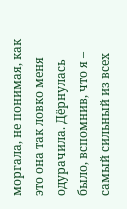моргала, не понимая, как это она так ловко меня одурачила. Дёрнулась было, вспомнив, что я – самый сильный из всех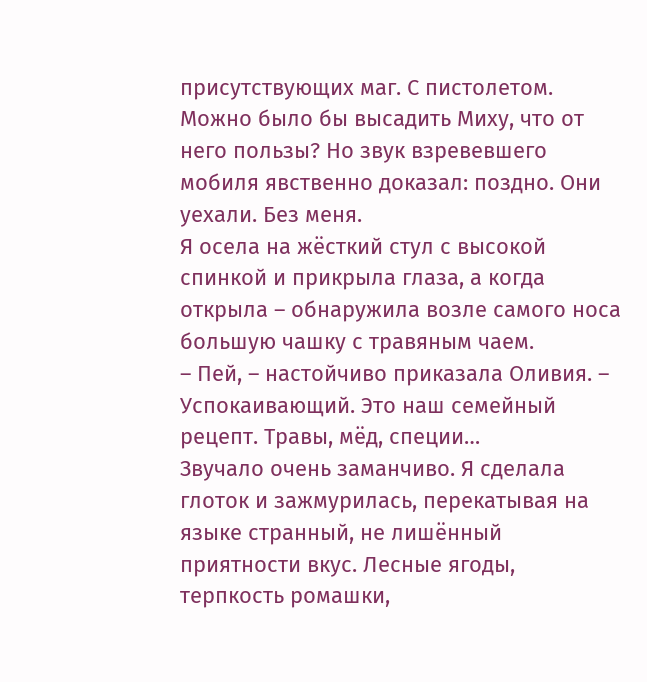присутствующих маг. С пистолетом. Можно было бы высадить Миху, что от него пользы? Но звук взревевшего мобиля явственно доказал: поздно. Они уехали. Без меня.
Я осела на жёсткий стул с высокой спинкой и прикрыла глаза, а когда открыла – обнаружила возле самого носа большую чашку с травяным чаем.
– Пей, – настойчиво приказала Оливия. – Успокаивающий. Это наш семейный рецепт. Травы, мёд, специи…
Звучало очень заманчиво. Я сделала глоток и зажмурилась, перекатывая на языке странный, не лишённый приятности вкус. Лесные ягоды, терпкость ромашки,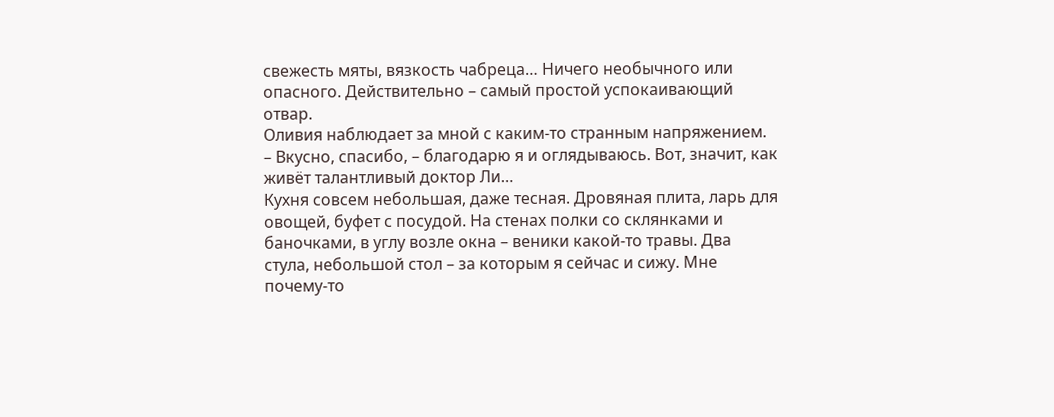свежесть мяты, вязкость чабреца… Ничего необычного или опасного. Действительно – самый простой успокаивающий отвар.
Оливия наблюдает за мной с каким-то странным напряжением.
– Вкусно, спасибо, – благодарю я и оглядываюсь. Вот, значит, как живёт талантливый доктор Ли…
Кухня совсем небольшая, даже тесная. Дровяная плита, ларь для овощей, буфет с посудой. На стенах полки со склянками и баночками, в углу возле окна – веники какой-то травы. Два стула, небольшой стол – за которым я сейчас и сижу. Мне почему-то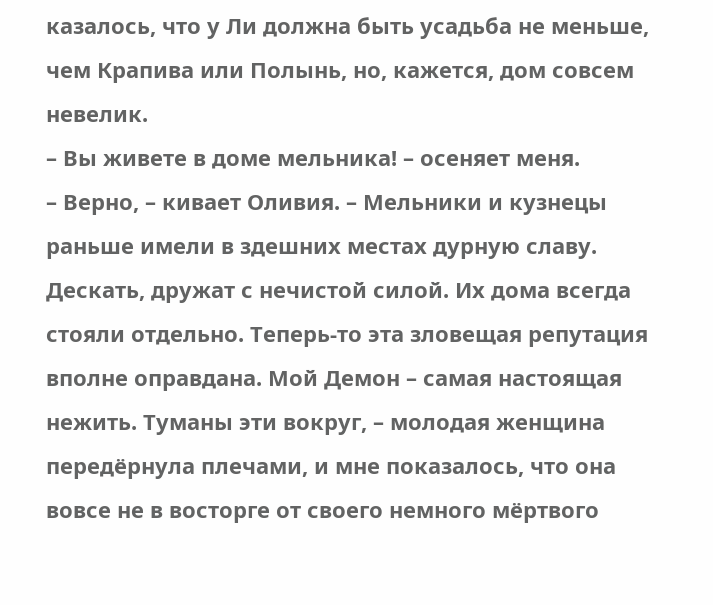казалось, что у Ли должна быть усадьба не меньше, чем Крапива или Полынь, но, кажется, дом совсем невелик.
– Вы живете в доме мельника! – осеняет меня.
– Верно, – кивает Оливия. – Мельники и кузнецы раньше имели в здешних местах дурную славу. Дескать, дружат с нечистой силой. Их дома всегда стояли отдельно. Теперь-то эта зловещая репутация вполне оправдана. Мой Демон – самая настоящая нежить. Туманы эти вокруг, – молодая женщина передёрнула плечами, и мне показалось, что она вовсе не в восторге от своего немного мёртвого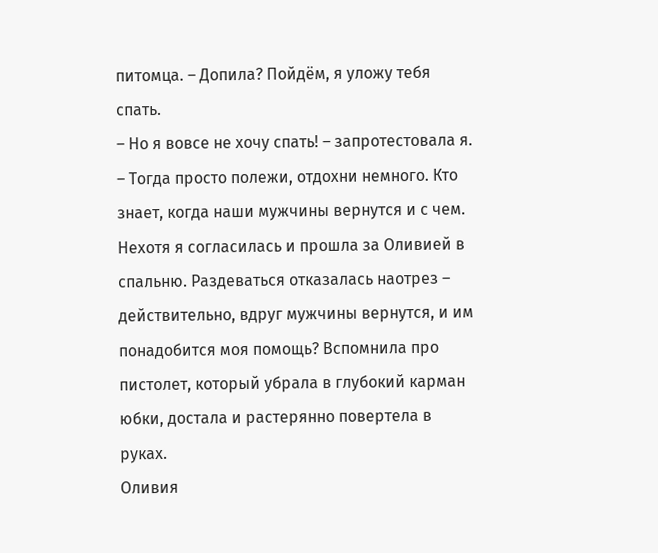питомца. – Допила? Пойдём, я уложу тебя спать.
– Но я вовсе не хочу спать! – запротестовала я.
– Тогда просто полежи, отдохни немного. Кто знает, когда наши мужчины вернутся и с чем.
Нехотя я согласилась и прошла за Оливией в спальню. Раздеваться отказалась наотрез – действительно, вдруг мужчины вернутся, и им понадобится моя помощь? Вспомнила про пистолет, который убрала в глубокий карман юбки, достала и растерянно повертела в руках.
Оливия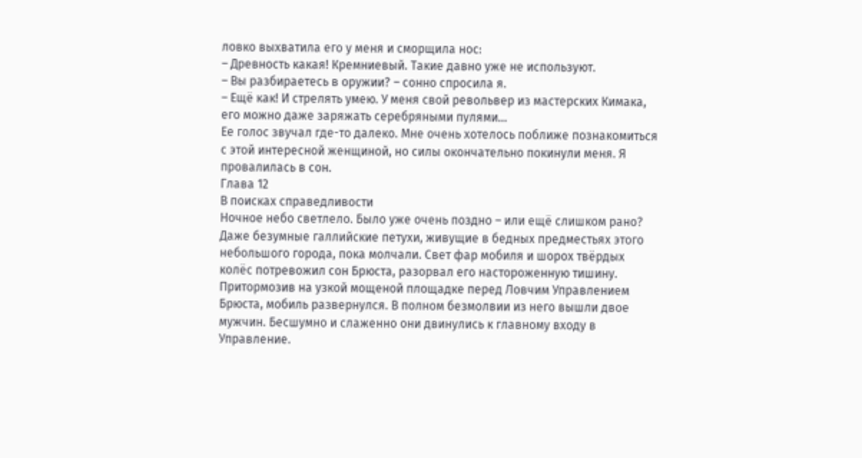ловко выхватила его у меня и сморщила нос:
– Древность какая! Кремниевый. Такие давно уже не используют.
– Вы разбираетесь в оружии? – сонно спросила я.
– Ещё как! И стрелять умею. У меня свой револьвер из мастерских Кимака, его можно даже заряжать серебряными пулями…
Ее голос звучал где-то далеко. Мне очень хотелось поближе познакомиться с этой интересной женщиной, но силы окончательно покинули меня. Я провалилась в сон.
Глава 12
В поисках справедливости
Ночное небо светлело. Было уже очень поздно – или ещё слишком рано? Даже безумные галлийские петухи, живущие в бедных предместьях этого небольшого города, пока молчали. Свет фар мобиля и шорох твёрдых колёс потревожил сон Брюста, разорвал его настороженную тишину. Притормозив на узкой мощеной площадке перед Ловчим Управлением Брюста, мобиль развернулся. В полном безмолвии из него вышли двое мужчин. Бесшумно и слаженно они двинулись к главному входу в Управление.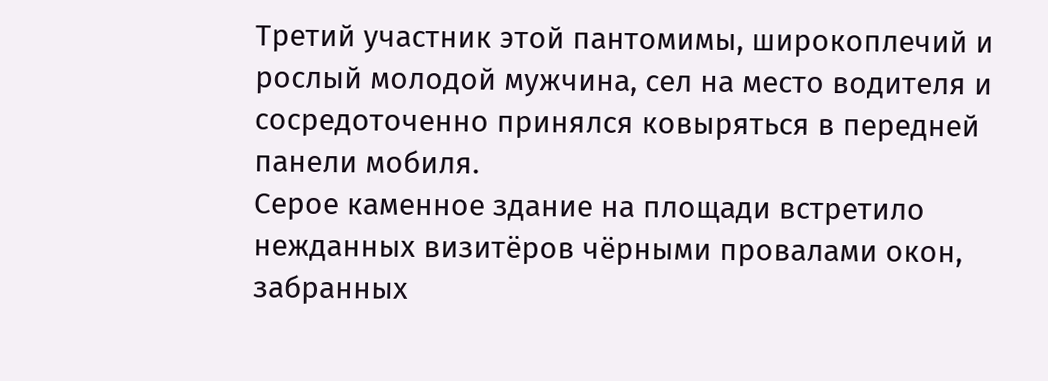Третий участник этой пантомимы, широкоплечий и рослый молодой мужчина, сел на место водителя и сосредоточенно принялся ковыряться в передней панели мобиля.
Серое каменное здание на площади встретило нежданных визитёров чёрными провалами окон, забранных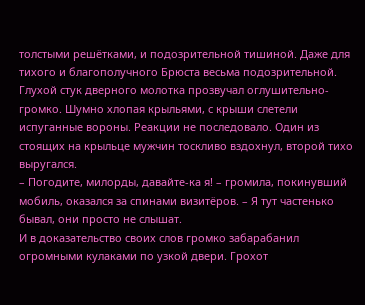толстыми решётками, и подозрительной тишиной. Даже для тихого и благополучного Брюста весьма подозрительной.
Глухой стук дверного молотка прозвучал оглушительно-громко. Шумно хлопая крыльями, с крыши слетели испуганные вороны. Реакции не последовало. Один из стоящих на крыльце мужчин тоскливо вздохнул, второй тихо выругался.
– Погодите, милорды, давайте-ка я! – громила, покинувший мобиль, оказался за спинами визитёров. – Я тут частенько бывал, они просто не слышат.
И в доказательство своих слов громко забарабанил огромными кулаками по узкой двери. Грохот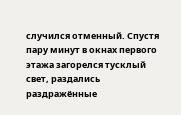случился отменный. Спустя пару минут в окнах первого этажа загорелся тусклый свет, раздались раздражённые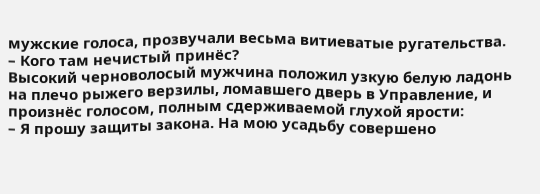мужские голоса, прозвучали весьма витиеватые ругательства.
– Кого там нечистый принёс?
Высокий черноволосый мужчина положил узкую белую ладонь на плечо рыжего верзилы, ломавшего дверь в Управление, и произнёс голосом, полным сдерживаемой глухой ярости:
– Я прошу защиты закона. На мою усадьбу совершено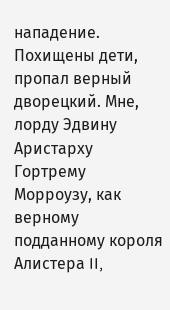нападение. Похищены дети, пропал верный дворецкий. Мне, лорду Эдвину Аристарху Гортрему Морроузу, как верному подданному короля Алистера II,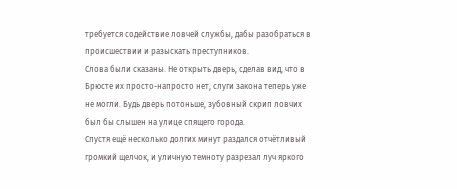требуется содействие ловчей службы, дабы разобраться в происшествии и разыскать преступников.
Слова были сказаны. Не открыть дверь, сделав вид, что в Брюсте их просто-напросто нет, слуги закона теперь уже не могли. Будь дверь потоньше, зубовный скрип ловчих был бы слышен на улице спящего города.
Спустя ещё несколько долгих минут раздался отчётливый громкий щелчок, и уличную темноту разрезал луч яркого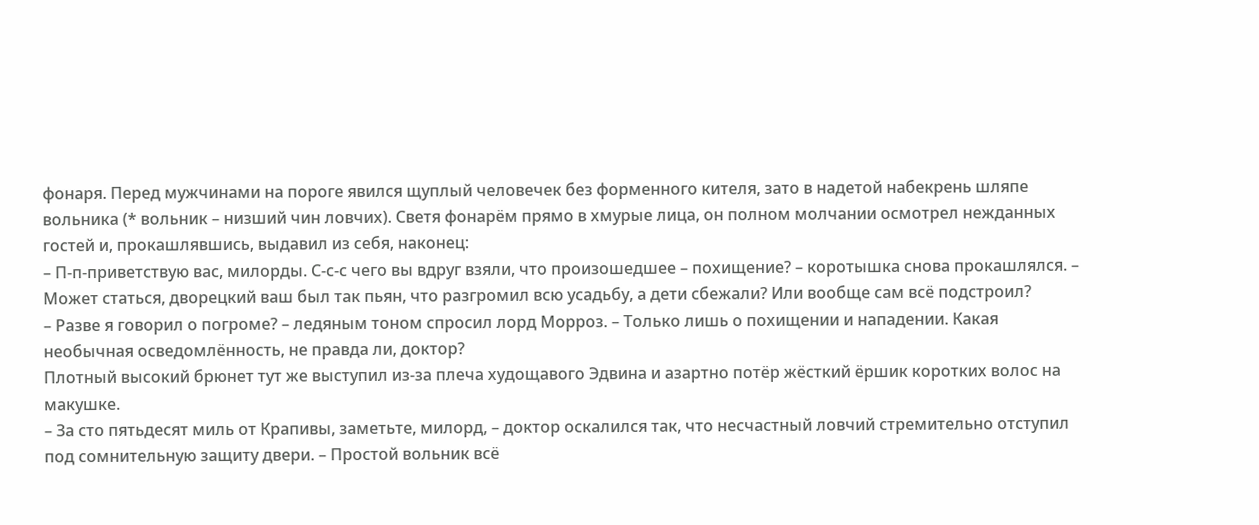фонаря. Перед мужчинами на пороге явился щуплый человечек без форменного кителя, зато в надетой набекрень шляпе вольника (* вольник – низший чин ловчих). Светя фонарём прямо в хмурые лица, он полном молчании осмотрел нежданных гостей и, прокашлявшись, выдавил из себя, наконец:
– П-п-приветствую вас, милорды. С-с-с чего вы вдруг взяли, что произошедшее – похищение? – коротышка снова прокашлялся. – Может статься, дворецкий ваш был так пьян, что разгромил всю усадьбу, а дети сбежали? Или вообще сам всё подстроил?
– Разве я говорил о погроме? – ледяным тоном спросил лорд Морроз. – Только лишь о похищении и нападении. Какая необычная осведомлённость, не правда ли, доктор?
Плотный высокий брюнет тут же выступил из-за плеча худощавого Эдвина и азартно потёр жёсткий ёршик коротких волос на макушке.
– За сто пятьдесят миль от Крапивы, заметьте, милорд, – доктор оскалился так, что несчастный ловчий стремительно отступил под сомнительную защиту двери. – Простой вольник всё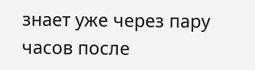знает уже через пару часов после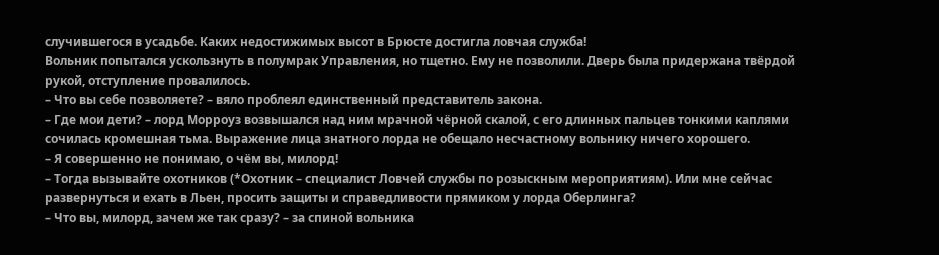случившегося в усадьбе. Каких недостижимых высот в Брюсте достигла ловчая служба!
Вольник попытался ускользнуть в полумрак Управления, но тщетно. Ему не позволили. Дверь была придержана твёрдой рукой, отступление провалилось.
– Что вы себе позволяете? – вяло проблеял единственный представитель закона.
– Где мои дети? – лорд Морроуз возвышался над ним мрачной чёрной скалой, с его длинных пальцев тонкими каплями сочилась кромешная тьма. Выражение лица знатного лорда не обещало несчастному вольнику ничего хорошего.
– Я совершенно не понимаю, о чём вы, милорд!
– Тогда вызывайте охотников (*Охотник – специалист Ловчей службы по розыскным мероприятиям). Или мне сейчас развернуться и ехать в Льен, просить защиты и справедливости прямиком у лорда Оберлинга?
– Что вы, милорд, зачем же так сразу? – за спиной вольника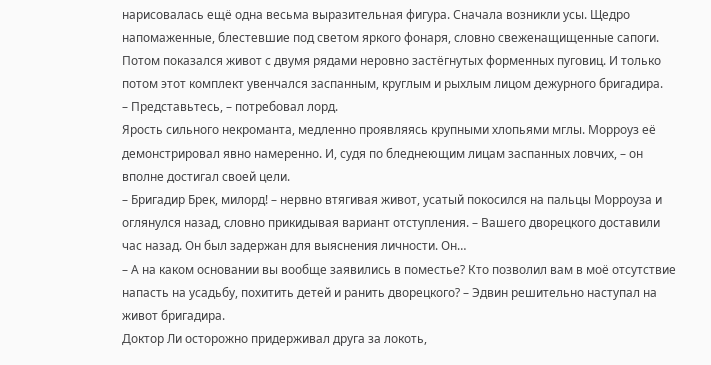нарисовалась ещё одна весьма выразительная фигура. Сначала возникли усы. Щедро напомаженные, блестевшие под светом яркого фонаря, словно свеженащищенные сапоги. Потом показался живот с двумя рядами неровно застёгнутых форменных пуговиц. И только потом этот комплект увенчался заспанным, круглым и рыхлым лицом дежурного бригадира.
– Представьтесь, – потребовал лорд.
Ярость сильного некроманта, медленно проявляясь крупными хлопьями мглы. Морроуз её демонстрировал явно намеренно. И, судя по бледнеющим лицам заспанных ловчих, – он вполне достигал своей цели.
– Бригадир Брек, милорд! – нервно втягивая живот, усатый покосился на пальцы Морроуза и оглянулся назад, словно прикидывая вариант отступления. – Вашего дворецкого доставили час назад. Он был задержан для выяснения личности. Он…
– А на каком основании вы вообще заявились в поместье? Кто позволил вам в моё отсутствие напасть на усадьбу, похитить детей и ранить дворецкого? – Эдвин решительно наступал на живот бригадира.
Доктор Ли осторожно придерживал друга за локоть,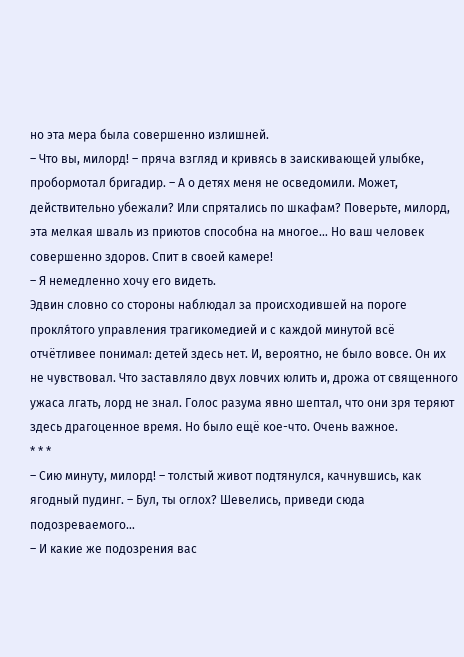но эта мера была совершенно излишней.
– Что вы, милорд! – пряча взгляд и кривясь в заискивающей улыбке, пробормотал бригадир. – А о детях меня не осведомили. Может, действительно убежали? Или спрятались по шкафам? Поверьте, милорд, эта мелкая шваль из приютов способна на многое… Но ваш человек совершенно здоров. Спит в своей камере!
– Я немедленно хочу его видеть.
Эдвин словно со стороны наблюдал за происходившей на пороге прокля́того управления трагикомедией и с каждой минутой всё отчётливее понимал: детей здесь нет. И, вероятно, не было вовсе. Он их не чувствовал. Что заставляло двух ловчих юлить и, дрожа от священного ужаса лгать, лорд не знал. Голос разума явно шептал, что они зря теряют здесь драгоценное время. Но было ещё кое-что. Очень важное.
* * *
– Сию минуту, милорд! – толстый живот подтянулся, качнувшись, как ягодный пудинг. – Бул, ты оглох? Шевелись, приведи сюда подозреваемого…
– И какие же подозрения вас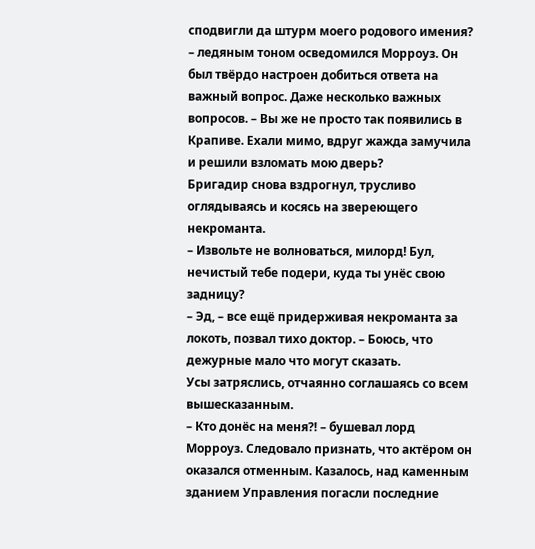сподвигли да штурм моего родового имения? – ледяным тоном осведомился Морроуз. Он был твёрдо настроен добиться ответа на важный вопрос. Даже несколько важных вопросов. – Вы же не просто так появились в Крапиве. Ехали мимо, вдруг жажда замучила и решили взломать мою дверь?
Бригадир снова вздрогнул, трусливо оглядываясь и косясь на звереющего некроманта.
– Извольте не волноваться, милорд! Бул, нечистый тебе подери, куда ты унёс свою задницу?
– Эд, – все ещё придерживая некроманта за локоть, позвал тихо доктор. – Боюсь, что дежурные мало что могут сказать.
Усы затряслись, отчаянно соглашаясь со всем вышесказанным.
– Кто донёс на меня⁈ – бушевал лорд Морроуз. Следовало признать, что актёром он оказался отменным. Казалось, над каменным зданием Управления погасли последние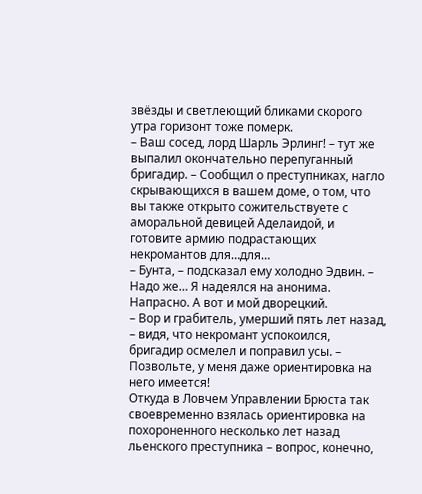звёзды и светлеющий бликами скорого утра горизонт тоже померк.
– Ваш сосед, лорд Шарль Эрлинг! – тут же выпалил окончательно перепуганный бригадир. – Сообщил о преступниках, нагло скрывающихся в вашем доме, о том, что вы также открыто сожительствуете с аморальной девицей Аделаидой, и готовите армию подрастающих некромантов для…для…
– Бунта, – подсказал ему холодно Эдвин. – Надо же… Я надеялся на анонима. Напрасно. А вот и мой дворецкий.
– Вор и грабитель, умерший пять лет назад, – видя, что некромант успокоился, бригадир осмелел и поправил усы. – Позвольте, у меня даже ориентировка на него имеется!
Откуда в Ловчем Управлении Брюста так своевременно взялась ориентировка на похороненного несколько лет назад льенского преступника – вопрос, конечно,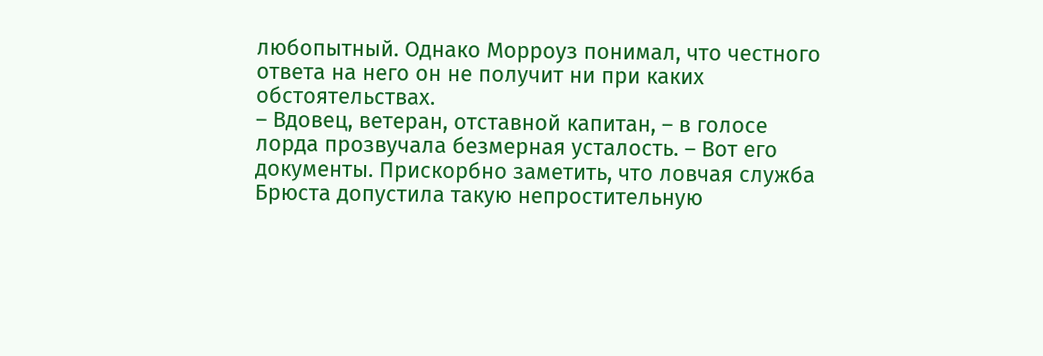любопытный. Однако Морроуз понимал, что честного ответа на него он не получит ни при каких обстоятельствах.
– Вдовец, ветеран, отставной капитан, – в голосе лорда прозвучала безмерная усталость. – Вот его документы. Прискорбно заметить, что ловчая служба Брюста допустила такую непростительную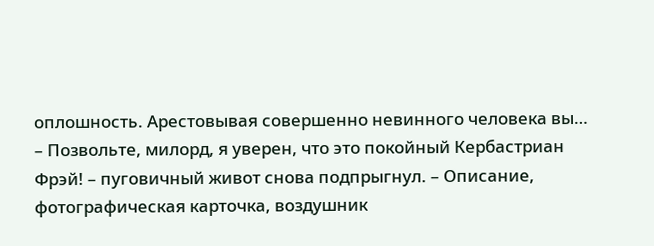оплошность. Арестовывая совершенно невинного человека вы…
– Позвольте, милорд, я уверен, что это покойный Кербастриан Фрэй! – пуговичный живот снова подпрыгнул. – Описание, фотографическая карточка, воздушник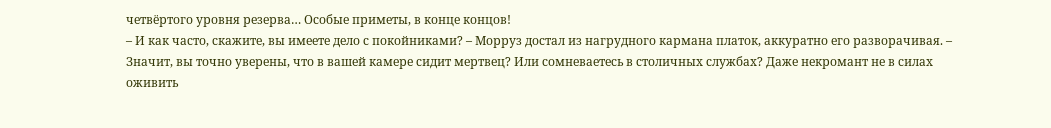четвёртого уровня резерва… Особые приметы, в конце концов!
– И как часто, скажите, вы имеете дело с покойниками? – Морруз достал из нагрудного кармана платок, аккуратно его разворачивая. – Значит, вы точно уверены, что в вашей камере сидит мертвец? Или сомневаетесь в столичных службах? Даже некромант не в силах оживить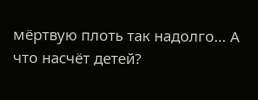мёртвую плоть так надолго… А что насчёт детей?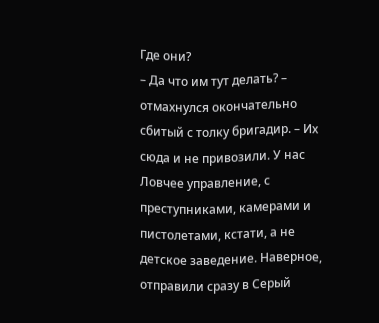Где они?
– Да что им тут делать? – отмахнулся окончательно сбитый с толку бригадир. – Их сюда и не привозили. У нас Ловчее управление, с преступниками, камерами и пистолетами, кстати, а не детское заведение. Наверное, отправили сразу в Серый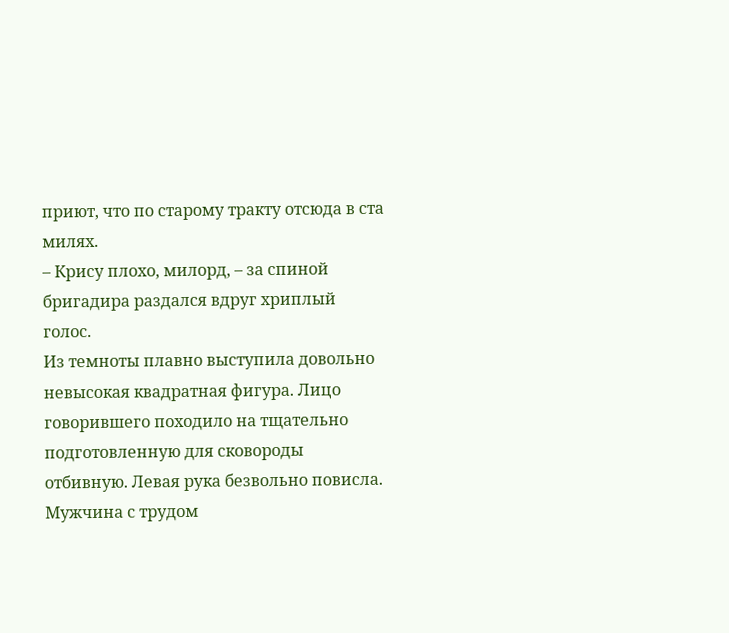приют, что по старому тракту отсюда в ста милях.
– Крису плохо, милорд, – за спиной бригадира раздался вдруг хриплый голос.
Из темноты плавно выступила довольно невысокая квадратная фигура. Лицо говорившего походило на тщательно подготовленную для сковороды отбивную. Левая рука безвольно повисла. Мужчина с трудом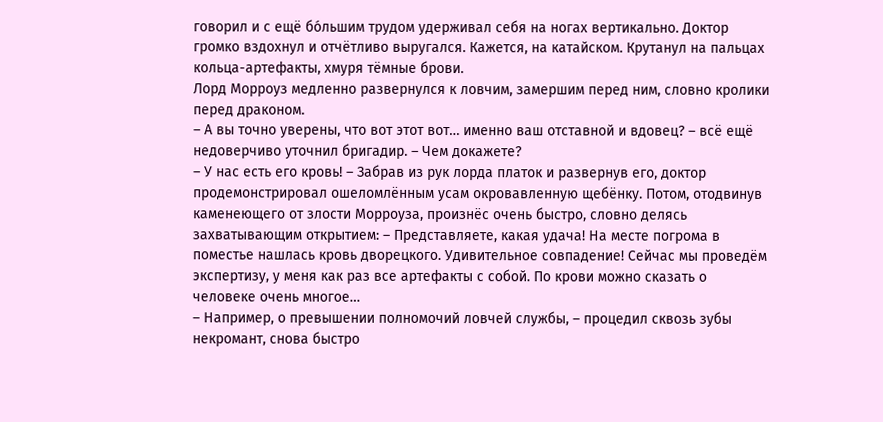говорил и с ещё бо́льшим трудом удерживал себя на ногах вертикально. Доктор громко вздохнул и отчётливо выругался. Кажется, на катайском. Крутанул на пальцах кольца-артефакты, хмуря тёмные брови.
Лорд Морроуз медленно развернулся к ловчим, замершим перед ним, словно кролики перед драконом.
– А вы точно уверены, что вот этот вот… именно ваш отставной и вдовец? – всё ещё недоверчиво уточнил бригадир. – Чем докажете?
– У нас есть его кровь! – Забрав из рук лорда платок и развернув его, доктор продемонстрировал ошеломлённым усам окровавленную щебёнку. Потом, отодвинув каменеющего от злости Морроуза, произнёс очень быстро, словно делясь захватывающим открытием: – Представляете, какая удача! На месте погрома в поместье нашлась кровь дворецкого. Удивительное совпадение! Сейчас мы проведём экспертизу, у меня как раз все артефакты с собой. По крови можно сказать о человеке очень многое…
– Например, о превышении полномочий ловчей службы, – процедил сквозь зубы некромант, снова быстро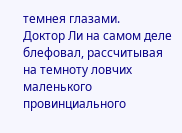темнея глазами.
Доктор Ли на самом деле блефовал, рассчитывая на темноту ловчих маленького провинциального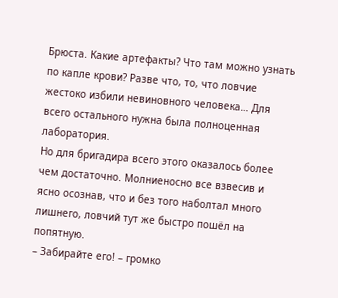Брюста. Какие артефакты? Что там можно узнать по капле крови? Разве что, то, что ловчие жестоко избили невиновного человека… Для всего остального нужна была полноценная лаборатория.
Но для бригадира всего этого оказалось более чем достаточно. Молниеносно все взвесив и ясно осознав, что и без того наболтал много лишнего, ловчий тут же быстро пошёл на попятную.
– Забирайте его! – громко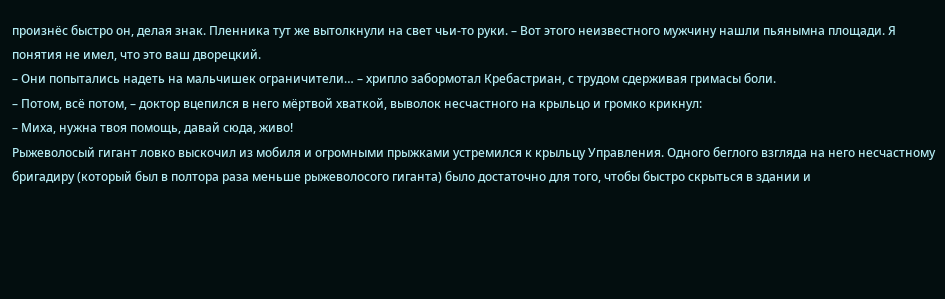произнёс быстро он, делая знак. Пленника тут же вытолкнули на свет чьи-то руки. – Вот этого неизвестного мужчину нашли пьянымна площади. Я понятия не имел, что это ваш дворецкий.
– Они попытались надеть на мальчишек ограничители… – хрипло забормотал Кребастриан, с трудом сдерживая гримасы боли.
– Потом, всё потом, – доктор вцепился в него мёртвой хваткой, выволок несчастного на крыльцо и громко крикнул:
– Миха, нужна твоя помощь, давай сюда, живо!
Рыжеволосый гигант ловко выскочил из мобиля и огромными прыжками устремился к крыльцу Управления. Одного беглого взгляда на него несчастному бригадиру (который был в полтора раза меньше рыжеволосого гиганта) было достаточно для того, чтобы быстро скрыться в здании и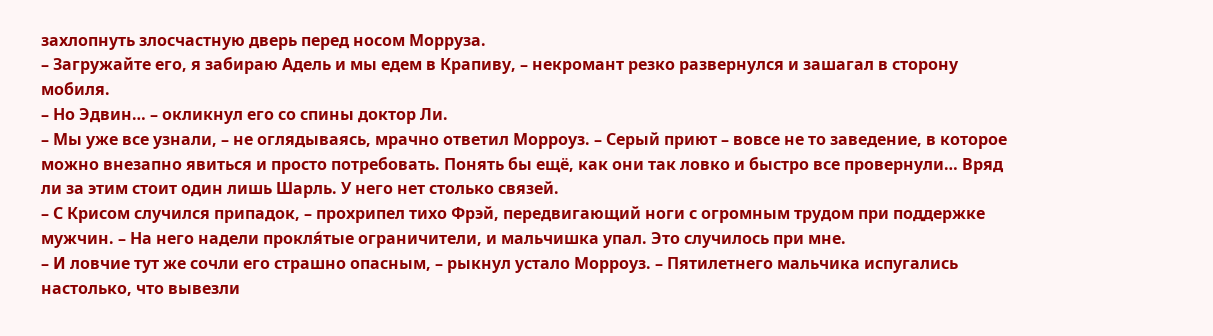захлопнуть злосчастную дверь перед носом Морруза.
– Загружайте его, я забираю Адель и мы едем в Крапиву, – некромант резко развернулся и зашагал в сторону мобиля.
– Но Эдвин… – окликнул его со спины доктор Ли.
– Мы уже все узнали, – не оглядываясь, мрачно ответил Морроуз. – Серый приют – вовсе не то заведение, в которое можно внезапно явиться и просто потребовать. Понять бы ещё, как они так ловко и быстро все провернули… Вряд ли за этим стоит один лишь Шарль. У него нет столько связей.
– С Крисом случился припадок, – прохрипел тихо Фрэй, передвигающий ноги с огромным трудом при поддержке мужчин. – На него надели прокля́тые ограничители, и мальчишка упал. Это случилось при мне.
– И ловчие тут же сочли его страшно опасным, – рыкнул устало Морроуз. – Пятилетнего мальчика испугались настолько, что вывезли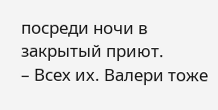посреди ночи в закрытый приют.
– Всех их. Валери тоже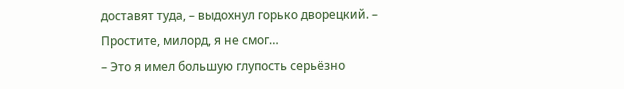доставят туда, – выдохнул горько дворецкий. – Простите, милорд, я не смог…
– Это я имел большую глупость серьёзно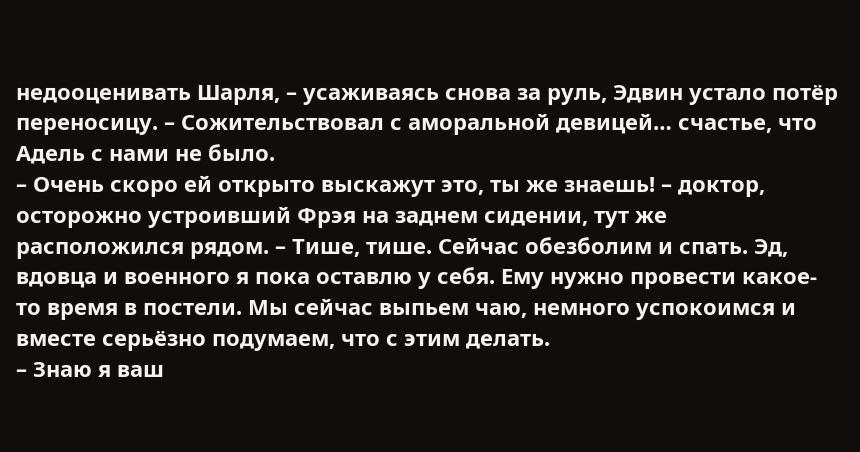недооценивать Шарля, – усаживаясь снова за руль, Эдвин устало потёр переносицу. – Сожительствовал с аморальной девицей… счастье, что Адель с нами не было.
– Очень скоро ей открыто выскажут это, ты же знаешь! – доктор, осторожно устроивший Фрэя на заднем сидении, тут же расположился рядом. – Тише, тише. Сейчас обезболим и спать. Эд, вдовца и военного я пока оставлю у себя. Ему нужно провести какое-то время в постели. Мы сейчас выпьем чаю, немного успокоимся и вместе серьёзно подумаем, что с этим делать.
– Знаю я ваш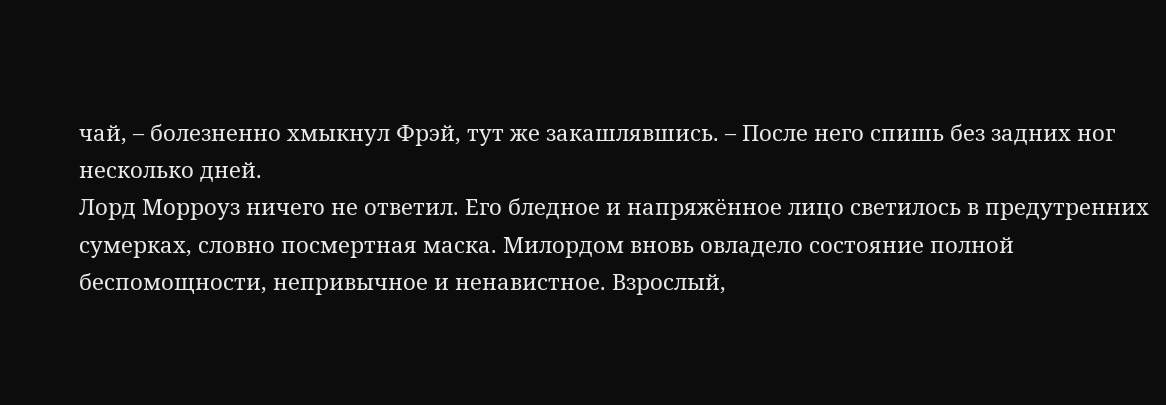чай, – болезненно хмыкнул Фрэй, тут же закашлявшись. – После него спишь без задних ног несколько дней.
Лорд Морроуз ничего не ответил. Его бледное и напряжённое лицо светилось в предутренних сумерках, словно посмертная маска. Милордом вновь овладело состояние полной беспомощности, непривычное и ненавистное. Взрослый,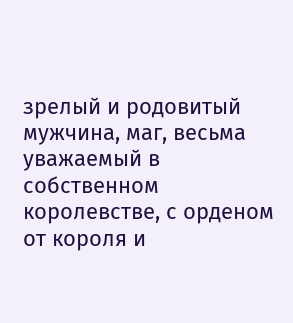зрелый и родовитый мужчина, маг, весьма уважаемый в собственном королевстве, с орденом от короля и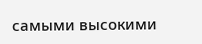самыми высокими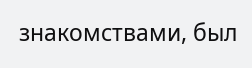знакомствами, был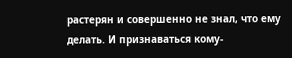растерян и совершенно не знал, что ему делать. И признаваться кому-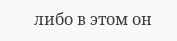либо в этом он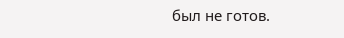был не готов.